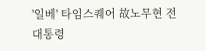'일베' 타임스퀘어 故노무현 전 대통령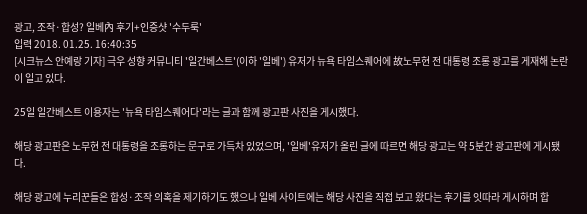광고, 조작·합성? 일베內 후기+인증샷 '수두룩'
입력 2018. 01.25. 16:40:35
[시크뉴스 안예랑 기자] 극우 성향 커뮤니티 '일간베스트'(이하 '일베') 유저가 뉴욕 타임스퀘어에 故노무현 전 대통령 조롱 광고를 게재해 논란이 일고 있다.

25일 일간베스트 이용자는 '뉴욕 타임스퀘어다'라는 글과 함께 광고판 사진을 게시했다.

해당 광고판은 노무현 전 대통령을 조롱하는 문구로 가득차 있었으며, '일베'유저가 올린 글에 따르면 해당 광고는 약 5분간 광고판에 게시됐다.

해당 광고에 누리꾼들은 합성·조작 의혹을 제기하기도 했으나 일베 사이트에는 해당 사진을 직접 보고 왔다는 후기를 잇따라 게시하며 합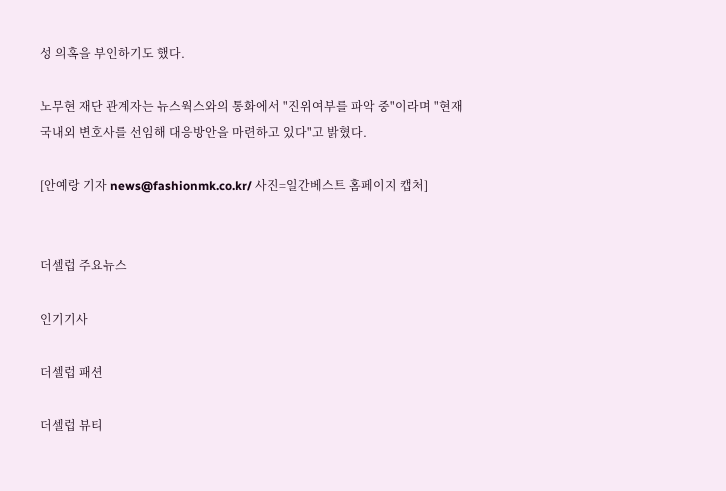성 의혹을 부인하기도 했다.

노무현 재단 관계자는 뉴스웍스와의 통화에서 "진위여부를 파악 중"이라며 "현재 국내외 변호사를 선임해 대응방안을 마련하고 있다"고 밝혔다.

[안예랑 기자 news@fashionmk.co.kr/ 사진=일간베스트 홈페이지 캡처]


더셀럽 주요뉴스

인기기사

더셀럽 패션

더셀럽 뷰티